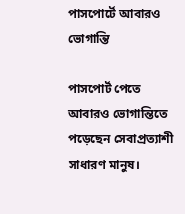পাসপোর্টে আবারও ভোগান্তি

পাসপোর্ট পেতে আবারও ভোগান্তিতে পড়েছেন সেবাপ্রত্যাশী সাধারণ মানুষ।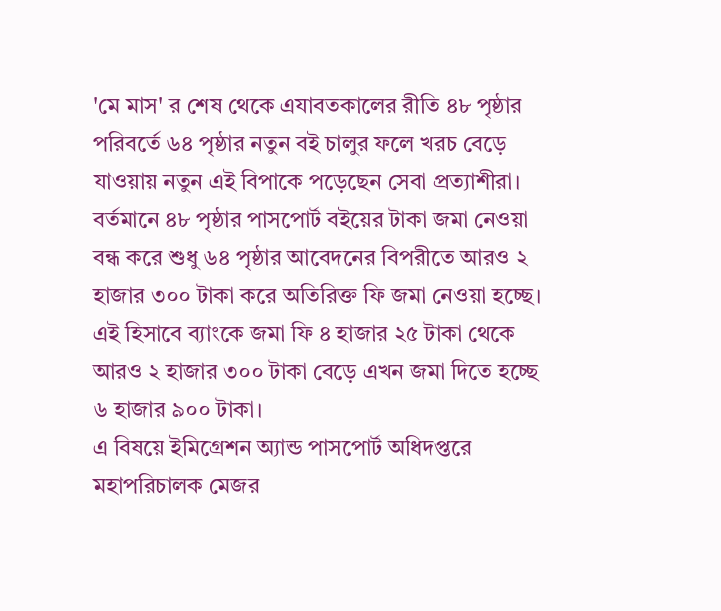'মে মাস' র শেষ থেকে এযাবতকালের রীতি ৪৮ পৃষ্ঠার পরিবর্তে ৬৪ পৃষ্ঠার নতুন বই চালুর ফলে খরচ বেড়ে যাওয়ায় নতুন এই বিপাকে পড়েছেন সেবা প্রত্যাশীরা।
বর্তমানে ৪৮ পৃষ্ঠার পাসপোর্ট বইয়ের টাকা জমা নেওয়া বন্ধ করে শুধু ৬৪ পৃষ্ঠার আবেদনের বিপরীতে আরও ২ হাজার ৩০০ টাকা করে অতিরিক্ত ফি জমা নেওয়া হচ্ছে। এই হিসাবে ব্যাংকে জমা ফি ৪ হাজার ২৫ টাকা থেকে আরও ২ হাজার ৩০০ টাকা বেড়ে এখন জমা দিতে হচ্ছে ৬ হাজার ৯০০ টাকা।
এ বিষয়ে ইমিগ্রেশন অ্যান্ড পাসপোর্ট অধিদপ্তরে মহাপরিচালক মেজর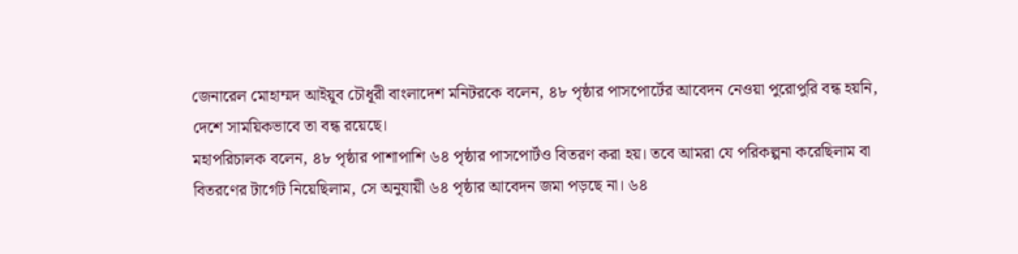জেনারেল মোহাম্মদ আইয়ূব চৌধূরী বাংলাদেশ মনিটরকে বলেন, ৪৮ পৃষ্ঠার পাসপোর্টের আবেদন নেওয়া পুরোপুরি বন্ধ হয়নি, দেশে সাময়িকভাবে তা বন্ধ রয়েছে।
মহাপরিচালক বলেন, ৪৮ পৃষ্ঠার পাশাপাশি ৬৪ পৃষ্ঠার পাসপোর্টও বিতরণ করা হয়। তবে আমরা যে পরিকল্পনা করেছিলাম বা বিতরণের টার্গেট নিয়েছিলাম, সে অনুযায়ী ৬৪ পৃষ্ঠার আবেদন জমা পড়ছে না। ৬৪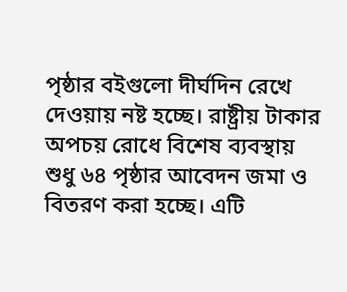পৃষ্ঠার বইগুলো দীর্ঘদিন রেখে দেওয়ায় নষ্ট হচ্ছে। রাষ্ট্রীয় টাকার অপচয় রোধে বিশেষ ব্যবস্থায় শুধু ৬৪ পৃষ্ঠার আবেদন জমা ও বিতরণ করা হচ্ছে। এটি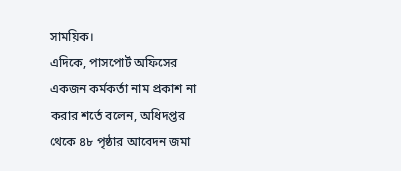সাময়িক।
এদিকে, পাসপোর্ট অফিসের একজন কর্মকর্তা নাম প্রকাশ না করার শর্তে বলেন, অধিদপ্তর থেকে ৪৮ পৃষ্ঠার আবেদন জমা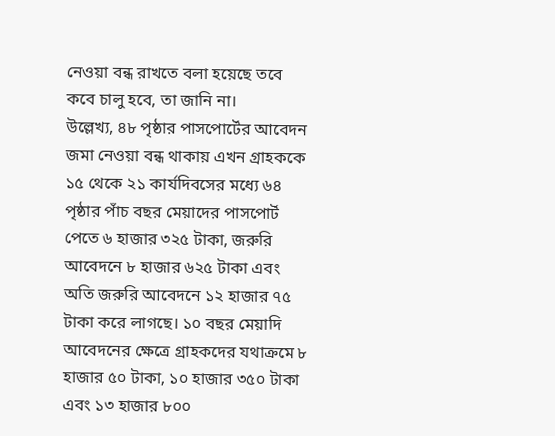নেওয়া বন্ধ রাখতে বলা হয়েছে তবে কবে চালু হবে, তা জানি না।
উল্লেখ্য, ৪৮ পৃষ্ঠার পাসপোর্টের আবেদন জমা নেওয়া বন্ধ থাকায় এখন গ্রাহককে ১৫ থেকে ২১ কার্যদিবসের মধ্যে ৬৪ পৃষ্ঠার পাঁচ বছর মেয়াদের পাসপোর্ট পেতে ৬ হাজার ৩২৫ টাকা, জরুরি আবেদনে ৮ হাজার ৬২৫ টাকা এবং অতি জরুরি আবেদনে ১২ হাজার ৭৫ টাকা করে লাগছে। ১০ বছর মেয়াদি আবেদনের ক্ষেত্রে গ্রাহকদের যথাক্রমে ৮ হাজার ৫০ টাকা, ১০ হাজার ৩৫০ টাকা এবং ১৩ হাজার ৮০০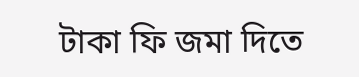টাকা ফি জমা দিতে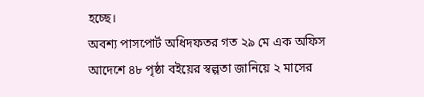হচ্ছে।
অবশ্য পাসপোর্ট অধিদফতর গত ২৯ মে এক অফিস আদেশে ৪৮ পৃষ্ঠা বইয়ের স্বল্পতা জানিয়ে ২ মাসের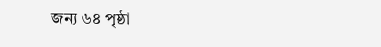জন্য ৬৪ পৃষ্ঠা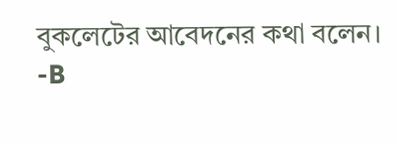বুকলেটের আবেদনের কথা বলেন।
-B